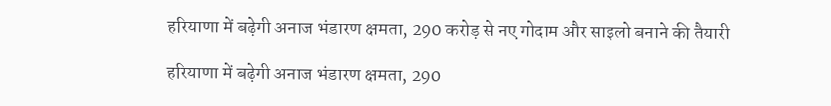हरियाणा में बढ़ेगी अनाज भंडारण क्षमता, 290 करोड़ से नए गोदाम और साइलो बनाने की तैयारी

हरियाणा में बढ़ेगी अनाज भंडारण क्षमता, 290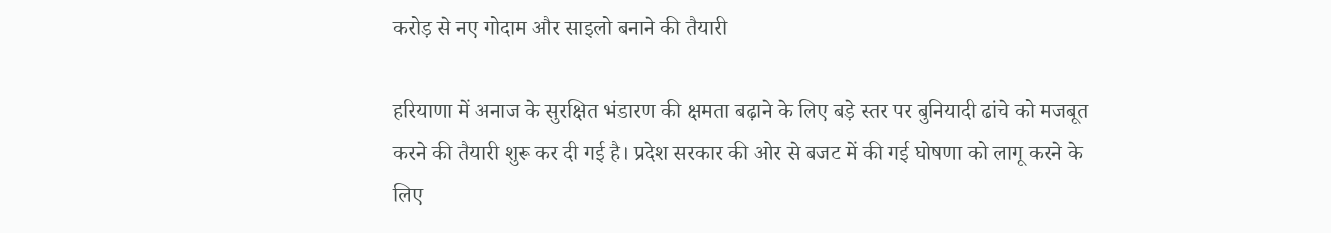करोड़ से नए गोदाम और साइलो बनाने की तैयारी

हरियाणा में अनाज के सुरक्षित भंडारण की क्षमता बढ़ाने के लिए बड़े स्तर पर बुनियादी ढांचे को मजबूत करने की तैयारी शुरू कर दी गई है। प्रदेश सरकार की ओर से बजट में की गई घोषणा को लागू करने के लिए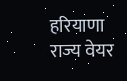हरियाणा राज्य वेयर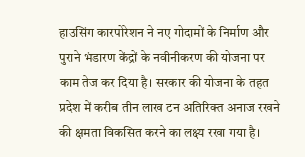हाउसिंग कारपोरेशन ने नए गोदामों के निर्माण और पुराने भंडारण केंद्रों के नवीनीकरण की योजना पर काम तेज कर दिया है। सरकार की योजना के तहत प्रदेश में करीब तीन लाख टन अतिरिक्त अनाज रखने की क्षमता विकसित करने का लक्ष्य रखा गया है।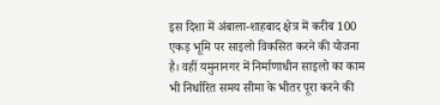इस दिशा में अंबाला-शाहबाद क्षेत्र में करीब 100 एकड़ भूमि पर साइलो विकसित करने की योजना है। वहीं यमुनानगर में निर्माणाधीन साइलो का काम भी निर्धारित समय सीमा के भीतर पूरा करने की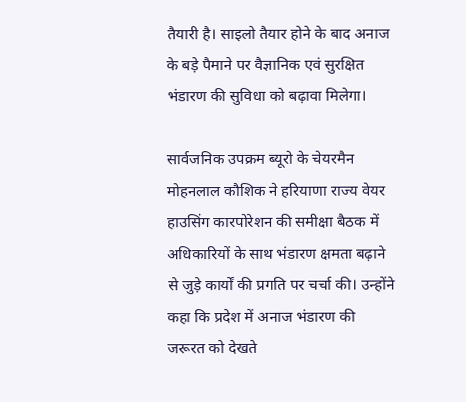तैयारी है। साइलो तैयार होने के बाद अनाज के बड़े पैमाने पर वैज्ञानिक एवं सुरक्षित भंडारण की सुविधा को बढ़ावा मिलेगा।

सार्वजनिक उपक्रम ब्यूरो के चेयरमैन मोहनलाल कौशिक ने हरियाणा राज्य वेयर हाउसिंग कारपोरेशन की समीक्षा बैठक में अधिकारियों के साथ भंडारण क्षमता बढ़ाने से जुड़े कार्यों की प्रगति पर चर्चा की। उन्होंने कहा कि प्रदेश में अनाज भंडारण की जरूरत को देखते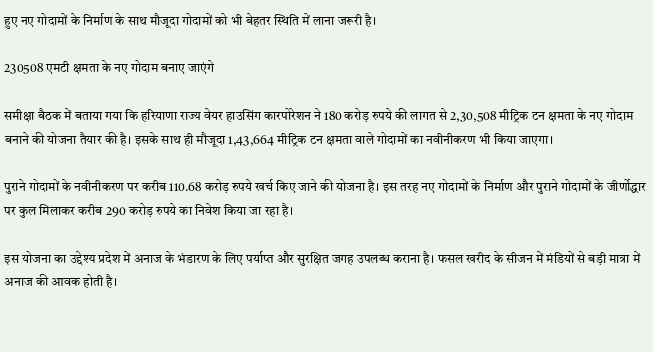हुए नए गोदामों के निर्माण के साथ मौजूदा गोदामों को भी बेहतर स्थिति में लाना जरूरी है।

230508 एमटी क्षमता के नए गोदाम बनाए जाएंगे

समीक्षा बैठक में बताया गया कि हरियाणा राज्य वेयर हाउसिंग कारपोरेशन ने 180 करोड़ रुपये की लागत से 2,30,508 मीट्रिक टन क्षमता के नए गोदाम बनाने की योजना तैयार की है। इसके साथ ही मौजूदा 1,43,664 मीट्रिक टन क्षमता वाले गोदामों का नवीनीकरण भी किया जाएगा।

पुराने गोदामों के नवीनीकरण पर करीब 110.68 करोड़ रुपये खर्च किए जाने की योजना है। इस तरह नए गोदामों के निर्माण और पुराने गोदामों के जीर्णोद्धार पर कुल मिलाकर करीब 290 करोड़ रुपये का निवेश किया जा रहा है।

इस योजना का उद्देश्य प्रदेश में अनाज के भंडारण के लिए पर्याप्त और सुरक्षित जगह उपलब्ध कराना है। फसल खरीद के सीजन में मंडियों से बड़ी मात्रा में अनाज की आवक होती है।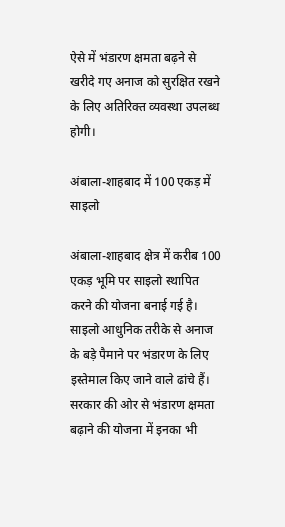ऐसे में भंडारण क्षमता बढ़ने से खरीदे गए अनाज को सुरक्षित रखने के लिए अतिरिक्त व्यवस्था उपलब्ध होगी।

अंबाला-शाहबाद में 100 एकड़ में साइलो

अंबाला-शाहबाद क्षेत्र में करीब 100 एकड़ भूमि पर साइलो स्थापित करने की योजना बनाई गई है। साइलो आधुनिक तरीके से अनाज के बड़े पैमाने पर भंडारण के लिए इस्तेमाल किए जाने वाले ढांचे हैं। सरकार की ओर से भंडारण क्षमता बढ़ाने की योजना में इनका भी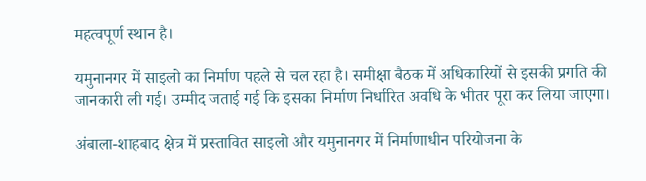महत्वपूर्ण स्थान है।

यमुनानगर में साइलो का निर्माण पहले से चल रहा है। समीक्षा बैठक में अधिकारियों से इसकी प्रगति की जानकारी ली गई। उम्मीद जताई गई कि इसका निर्माण निर्धारित अवधि के भीतर पूरा कर लिया जाएगा।

अंबाला-शाहबाद क्षेत्र में प्रस्तावित साइलो और यमुनानगर में निर्माणाधीन परियोजना के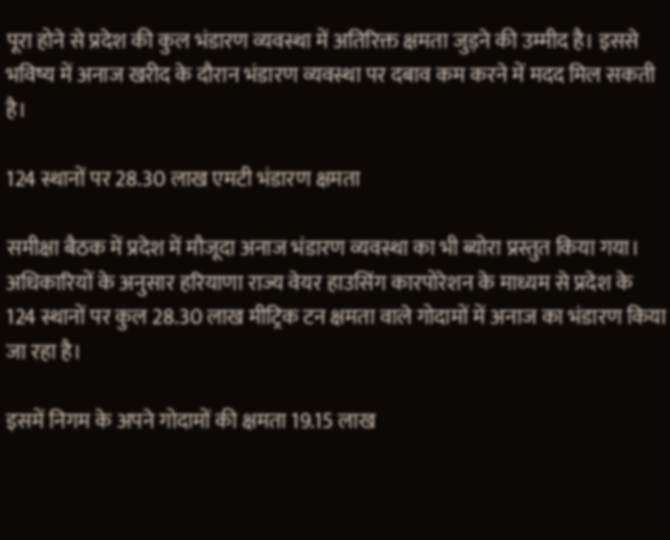पूरा होने से प्रदेश की कुल भंडारण व्यवस्था में अतिरिक्त क्षमता जुड़ने की उम्मीद है। इससे भविष्य में अनाज खरीद के दौरान भंडारण व्यवस्था पर दबाव कम करने में मदद मिल सकती है।

124 स्थानों पर 28.30 लाख एमटी भंडारण क्षमता

समीक्षा बैठक में प्रदेश में मौजूदा अनाज भंडारण व्यवस्था का भी ब्योरा प्रस्तुत किया गया। अधिकारियों के अनुसार हरियाणा राज्य वेयर हाउसिंग कारपोरेशन के माध्यम से प्रदेश के 124 स्थानों पर कुल 28.30 लाख मीट्रिक टन क्षमता वाले गोदामों में अनाज का भंडारण किया जा रहा है।

इसमें निगम के अपने गोदामों की क्षमता 19.15 लाख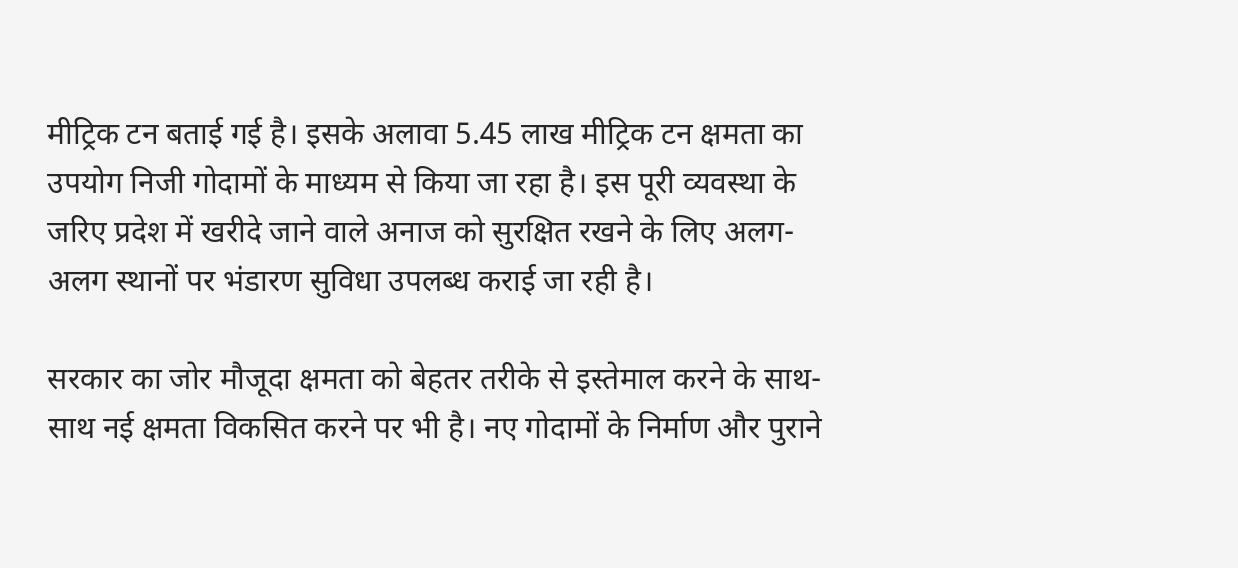मीट्रिक टन बताई गई है। इसके अलावा 5.45 लाख मीट्रिक टन क्षमता का उपयोग निजी गोदामों के माध्यम से किया जा रहा है। इस पूरी व्यवस्था के जरिए प्रदेश में खरीदे जाने वाले अनाज को सुरक्षित रखने के लिए अलग-अलग स्थानों पर भंडारण सुविधा उपलब्ध कराई जा रही है।

सरकार का जोर मौजूदा क्षमता को बेहतर तरीके से इस्तेमाल करने के साथ-साथ नई क्षमता विकसित करने पर भी है। नए गोदामों के निर्माण और पुराने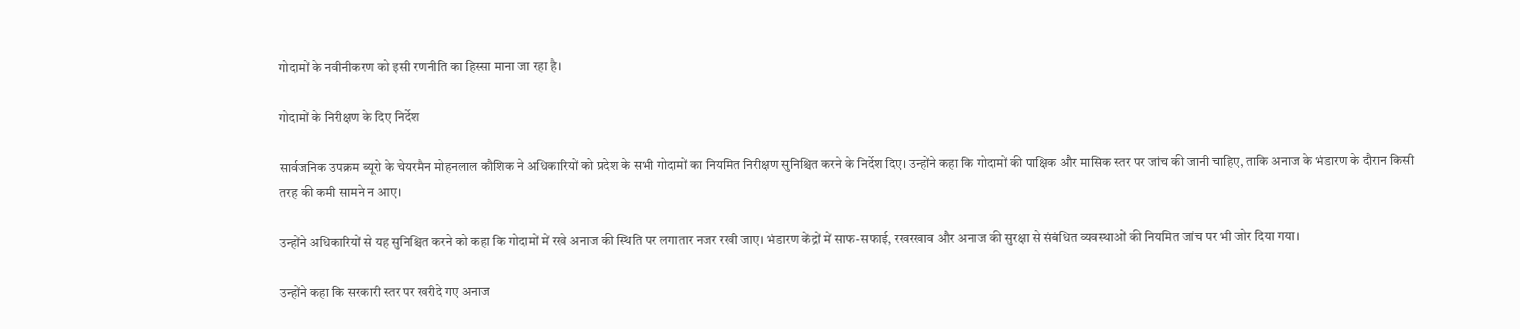गोदामों के नवीनीकरण को इसी रणनीति का हिस्सा माना जा रहा है।

गोदामों के निरीक्षण के दिए निर्देश

सार्वजनिक उपक्रम ब्यूरो के चेयरमैन मोहनलाल कौशिक ने अधिकारियों को प्रदेश के सभी गोदामों का नियमित निरीक्षण सुनिश्चित करने के निर्देश दिए। उन्होंने कहा कि गोदामों की पाक्षिक और मासिक स्तर पर जांच की जानी चाहिए, ताकि अनाज के भंडारण के दौरान किसी तरह की कमी सामने न आए।

उन्होंने अधिकारियों से यह सुनिश्चित करने को कहा कि गोदामों में रखे अनाज की स्थिति पर लगातार नजर रखी जाए। भंडारण केंद्रों में साफ-सफाई, रखरखाव और अनाज की सुरक्षा से संबंधित व्यवस्थाओं की नियमित जांच पर भी जोर दिया गया।

उन्होंने कहा कि सरकारी स्तर पर खरीदे गए अनाज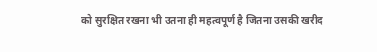को सुरक्षित रखना भी उतना ही महत्वपूर्ण है जितना उसकी खरीद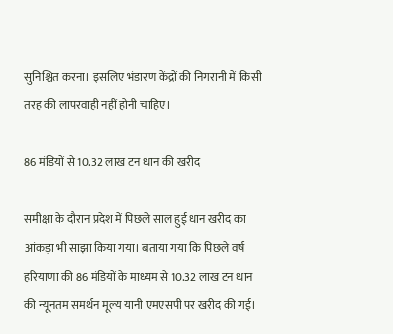सुनिश्चित करना। इसलिए भंडारण केंद्रों की निगरानी में किसी तरह की लापरवाही नहीं होनी चाहिए।

86 मंडियों से 10.32 लाख टन धान की खरीद

समीक्षा के दौरान प्रदेश में पिछले साल हुई धान खरीद का आंकड़ा भी साझा किया गया। बताया गया कि पिछले वर्ष हरियाणा की 86 मंडियों के माध्यम से 10.32 लाख टन धान की न्यूनतम समर्थन मूल्य यानी एमएसपी पर खरीद की गई।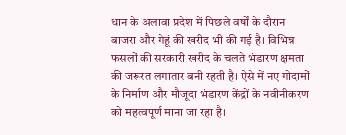धान के अलावा प्रदेश में पिछले वर्षों के दौरान बाजरा और गेहूं की खरीद भी की गई है। विभिन्न फसलों की सरकारी खरीद के चलते भंडारण क्षमता की जरूरत लगातार बनी रहती है। ऐसे में नए गोदामों के निर्माण और मौजूदा भंडारण केंद्रों के नवीनीकरण को महत्वपूर्ण माना जा रहा है।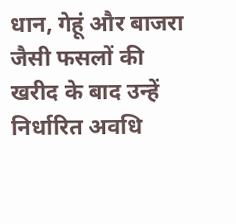धान, गेहूं और बाजरा जैसी फसलों की खरीद के बाद उन्हें निर्धारित अवधि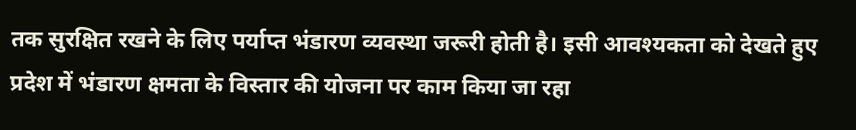तक सुरक्षित रखने के लिए पर्याप्त भंडारण व्यवस्था जरूरी होती है। इसी आवश्यकता को देखते हुए प्रदेश में भंडारण क्षमता के विस्तार की योजना पर काम किया जा रहा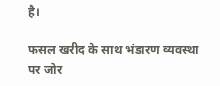है।

फसल खरीद के साथ भंडारण व्यवस्था पर जोर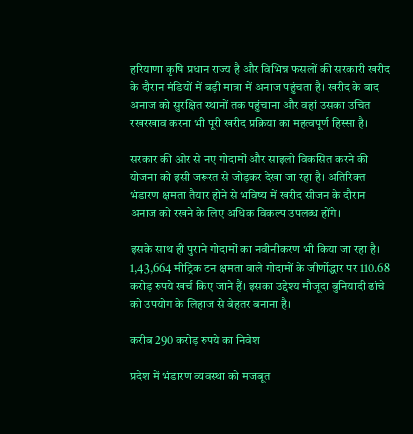हरियाणा कृषि प्रधान राज्य है और विभिन्न फसलों की सरकारी खरीद के दौरान मंडियों में बड़ी मात्रा में अनाज पहुंचता है। खरीद के बाद अनाज को सुरक्षित स्थानों तक पहुंचाना और वहां उसका उचित रखरखाव करना भी पूरी खरीद प्रक्रिया का महत्वपूर्ण हिस्सा है।

सरकार की ओर से नए गोदामों और साइलो विकसित करने की योजना को इसी जरूरत से जोड़कर देखा जा रहा है। अतिरिक्त भंडारण क्षमता तैयार होने से भविष्य में खरीद सीजन के दौरान अनाज को रखने के लिए अधिक विकल्प उपलब्ध होंगे।

इसके साथ ही पुराने गोदामों का नवीनीकरण भी किया जा रहा है। 1,43,664 मीट्रिक टन क्षमता वाले गोदामों के जीर्णोद्धार पर 110.68 करोड़ रुपये खर्च किए जाने हैं। इसका उद्देश्य मौजूदा बुनियादी ढांचे को उपयोग के लिहाज से बेहतर बनाना है।

करीब 290 करोड़ रुपये का निवेश

प्रदेश में भंडारण व्यवस्था को मजबूत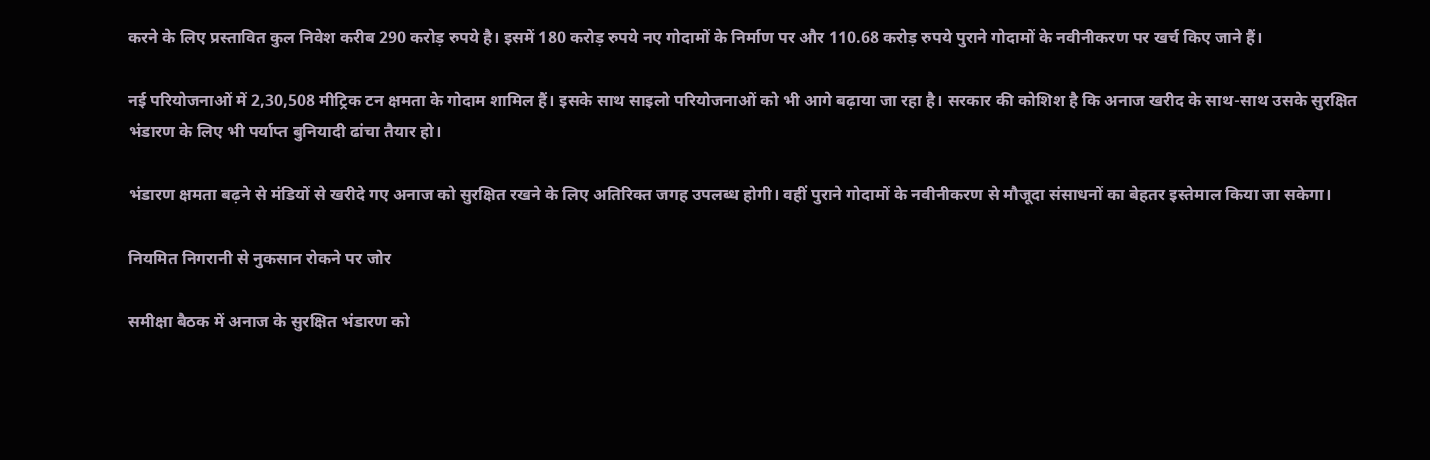करने के लिए प्रस्तावित कुल निवेश करीब 290 करोड़ रुपये है। इसमें 180 करोड़ रुपये नए गोदामों के निर्माण पर और 110.68 करोड़ रुपये पुराने गोदामों के नवीनीकरण पर खर्च किए जाने हैं।

नई परियोजनाओं में 2,30,508 मीट्रिक टन क्षमता के गोदाम शामिल हैं। इसके साथ साइलो परियोजनाओं को भी आगे बढ़ाया जा रहा है। सरकार की कोशिश है कि अनाज खरीद के साथ-साथ उसके सुरक्षित भंडारण के लिए भी पर्याप्त बुनियादी ढांचा तैयार हो।

भंडारण क्षमता बढ़ने से मंडियों से खरीदे गए अनाज को सुरक्षित रखने के लिए अतिरिक्त जगह उपलब्ध होगी। वहीं पुराने गोदामों के नवीनीकरण से मौजूदा संसाधनों का बेहतर इस्तेमाल किया जा सकेगा।

नियमित निगरानी से नुकसान रोकने पर जोर

समीक्षा बैठक में अनाज के सुरक्षित भंडारण को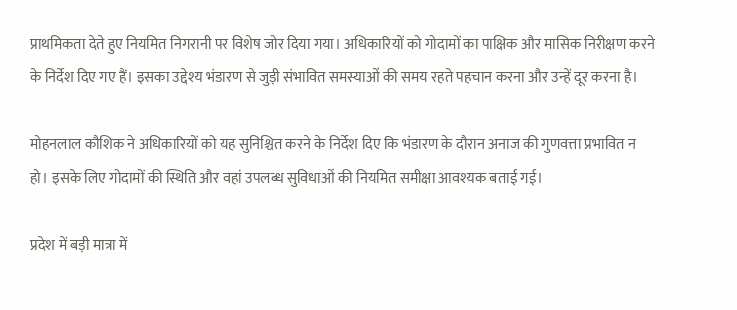प्राथमिकता देते हुए नियमित निगरानी पर विशेष जोर दिया गया। अधिकारियों को गोदामों का पाक्षिक और मासिक निरीक्षण करने के निर्देश दिए गए हैं। इसका उद्देश्य भंडारण से जुड़ी संभावित समस्याओं की समय रहते पहचान करना और उन्हें दूर करना है।

मोहनलाल कौशिक ने अधिकारियों को यह सुनिश्चित करने के निर्देश दिए कि भंडारण के दौरान अनाज की गुणवत्ता प्रभावित न हो। इसके लिए गोदामों की स्थिति और वहां उपलब्ध सुविधाओं की नियमित समीक्षा आवश्यक बताई गई।

प्रदेश में बड़ी मात्रा में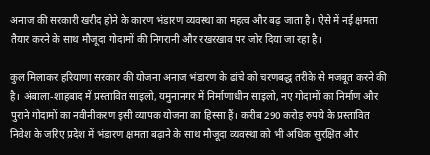अनाज की सरकारी खरीद होने के कारण भंडारण व्यवस्था का महत्व और बढ़ जाता है। ऐसे में नई क्षमता तैयार करने के साथ मौजूदा गोदामों की निगरानी और रखरखाव पर जोर दिया जा रहा है।

कुल मिलाकर हरियाणा सरकार की योजना अनाज भंडारण के ढांचे को चरणबद्ध तरीके से मजबूत करने की है। अंबाला-शाहबाद में प्रस्तावित साइलो, यमुनानगर में निर्माणाधीन साइलो, नए गोदामों का निर्माण और पुराने गोदामों का नवीनीकरण इसी व्यापक योजना का हिस्सा हैं। करीब 290 करोड़ रुपये के प्रस्तावित निवेश के जरिए प्रदेश में भंडारण क्षमता बढ़ाने के साथ मौजूदा व्यवस्था को भी अधिक सुरक्षित और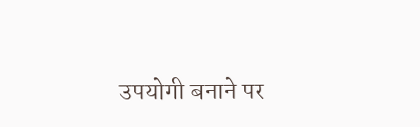उपयोगी बनाने पर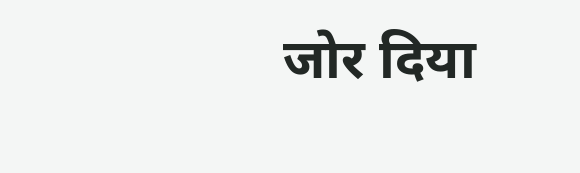जोर दिया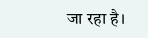जा रहा है।